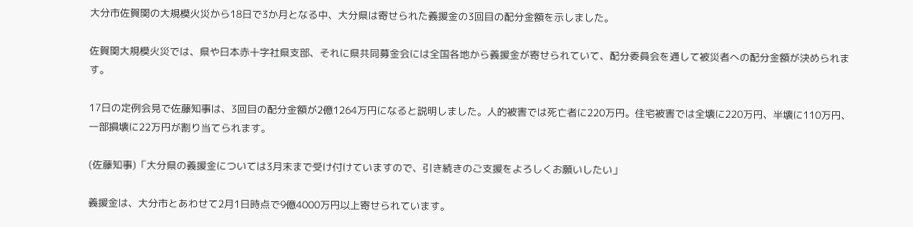大分市佐賀関の大規模火災から18日で3か月となる中、大分県は寄せられた義援金の3回目の配分金額を示しました。

佐賀関大規模火災では、県や日本赤十字社県支部、それに県共同募金会には全国各地から義援金が寄せられていて、配分委員会を通して被災者への配分金額が決められます。

17日の定例会見で佐藤知事は、3回目の配分金額が2億1264万円になると説明しました。人的被害では死亡者に220万円。住宅被害では全壊に220万円、半壊に110万円、一部損壊に22万円が割り当てられます。

(佐藤知事)「大分県の義援金については3月末まで受け付けていますので、引き続きのご支援をよろしくお願いしたい」

義援金は、大分市とあわせて2月1日時点で9億4000万円以上寄せられています。